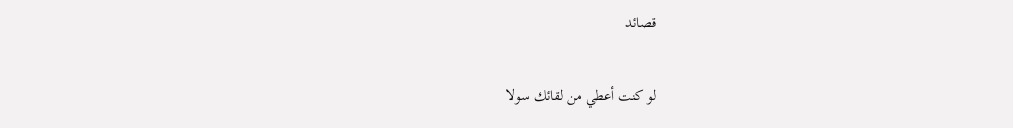قصائد

لو كنت أعطي من لقائك سولا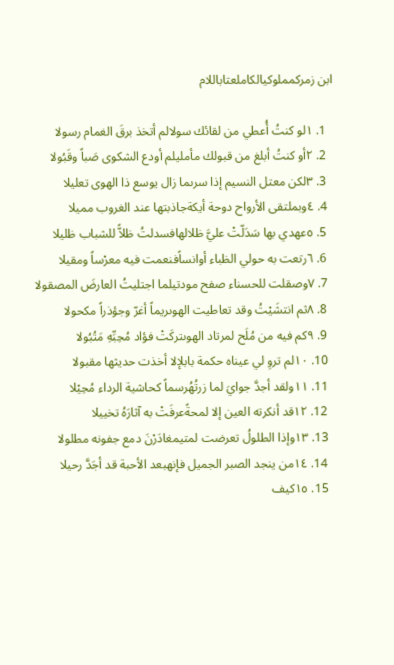ابن زمركمملوكيالكاملعتاباللام

  1. ١لو كنتُ أُعطي من لقائك سولالم أتخذ برقَ الغمام رسولا
  2. ٢أو كنتُ أبلغ من قبولك مأمليلم أودع الشكوى صَباً وقَبُولا
  3. ٣لكن معتل النسيم إذا سرىما زال يوسع ذا الهوى تعليلا
  4. ٤وبملتقى الأرواح دوحة أيكةجاذبتها عند الغروب مميلا
  5. ٥عهدي بها سَدَلّتْ عليَّ ظلالهافسدلتُ ظلاًّ للشباب ظليلا
  6. ٦رتعت به حولي الظباء أوانساًفنعمت فيه معرْساً ومقيلا
  7. ٧وصقلت للحسناء صفح مودتيلما اجتليتُ العارضَ المصقولا
  8. ٨ثم انتشَيْتُ وقد تعاطيت الهوىريماً أغرّ وجؤذراً مكحولا
  9. ٩كم فيه من مُلَح لمرتاد الهوىتركَتْ فؤاد مُحِبِّهِ مَتُبُولا
  10. ١٠لم تروِ لي عيناه حكمة بابلإلا أخذت حديثها مقبولا
  11. ١١ولقد أجدَّ جوايَ لما زرتُهُرسماً كحاشية الرداء مُحِيْلا
  12. ١٢قد أنكرته العين إلا لمحةًعرفَتْ به آثارَهُ تخييلا
  13. ١٣وإذا الطلولُ تعرضت لمتيمغادَرْنَ دمع جفونه مطلولا
  14. ١٤من ينجد الصبر الجميل فإنهبعد الأحبة قد أجَدَّ رحيلا
  15. ١٥كيف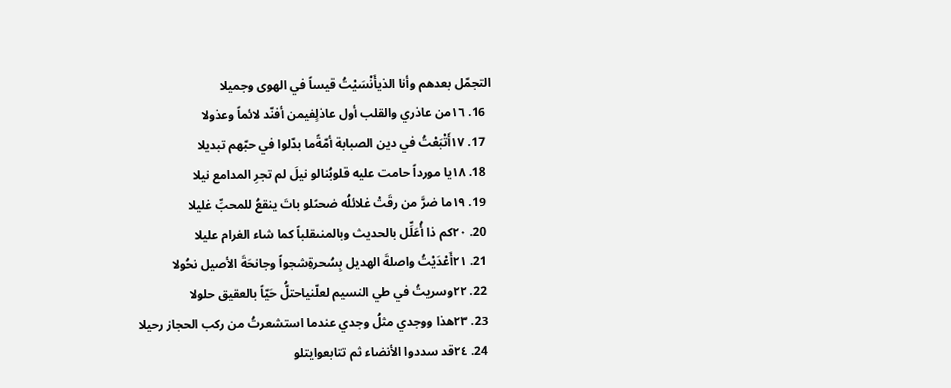التجمّل بعدهم وأنا الذيأَنْسَيْتُ قيساً في الهوى وجميلا
  16. ١٦من عاذري والقلب أول عاذلٍفيمن أفنّد لائماً وعذولا
  17. ١٧أَتْبَعْتُ في دين الصبابة أمّةًما بدّلوا في حبّهم تبديلا
  18. ١٨يا مورداً حامت عليه قلوبُنالو نيلَ لم تجرِ المدامع نيلا
  19. ١٩ما ضرَّ من رقَتْ غلائلُه ضحىًلو باتَ ينقعُ للمحبِّ غليلا
  20. ٢٠كم ذا أُعَلِّل بالحديث وبالمنىقلباً كما شاء الغرام عليلا
  21. ٢١أَعْدَيْتُ واصلةَ الهديل بِسُحرةِشجواً وجانحَةَ الأصيل نحُولا
  22. ٢٢وسريتُ في طي النسيم لعلّنياحتلُّ حَيّاً بالعقيق حلولا
  23. ٢٣هذا ووجدي مثلُ وجدي عندما استشعرتُ من ركب الحجاز رحيلا
  24. ٢٤قد سددوا الأنضاء ثم تتابعوايتلو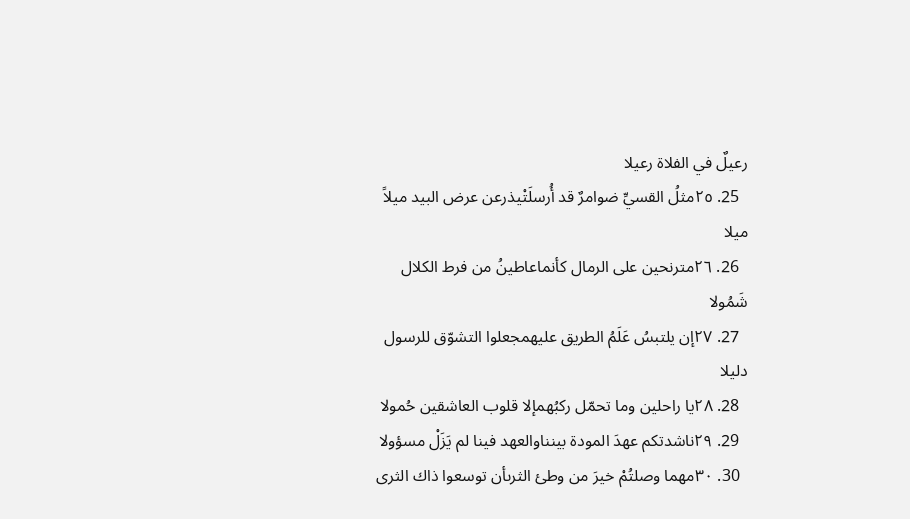رعيلٌ في الفلاة رعيلا
  25. ٢٥مثلُ القسيِّ ضوامرٌ قد أُرسلَتْيذرعن عرض البيد ميلاً ميلا
  26. ٢٦مترنحين على الرمال كأنماعاطينُ من فرط الكلال شَمُولا
  27. ٢٧إن يلتبسُ عَلَمُ الطريق عليهمجعلوا التشوّق للرسول دليلا
  28. ٢٨يا راحلين وما تحمّل ركبُهمإلا قلوب العاشقين حُمولا
  29. ٢٩ناشدتكم عهدَ المودة بينناوالعهد فينا لم يَزَلْ مسؤولا
  30. ٣٠مهما وصلتُمْ خيرَ من وطئ الثرىأن توسعوا ذاك الثرى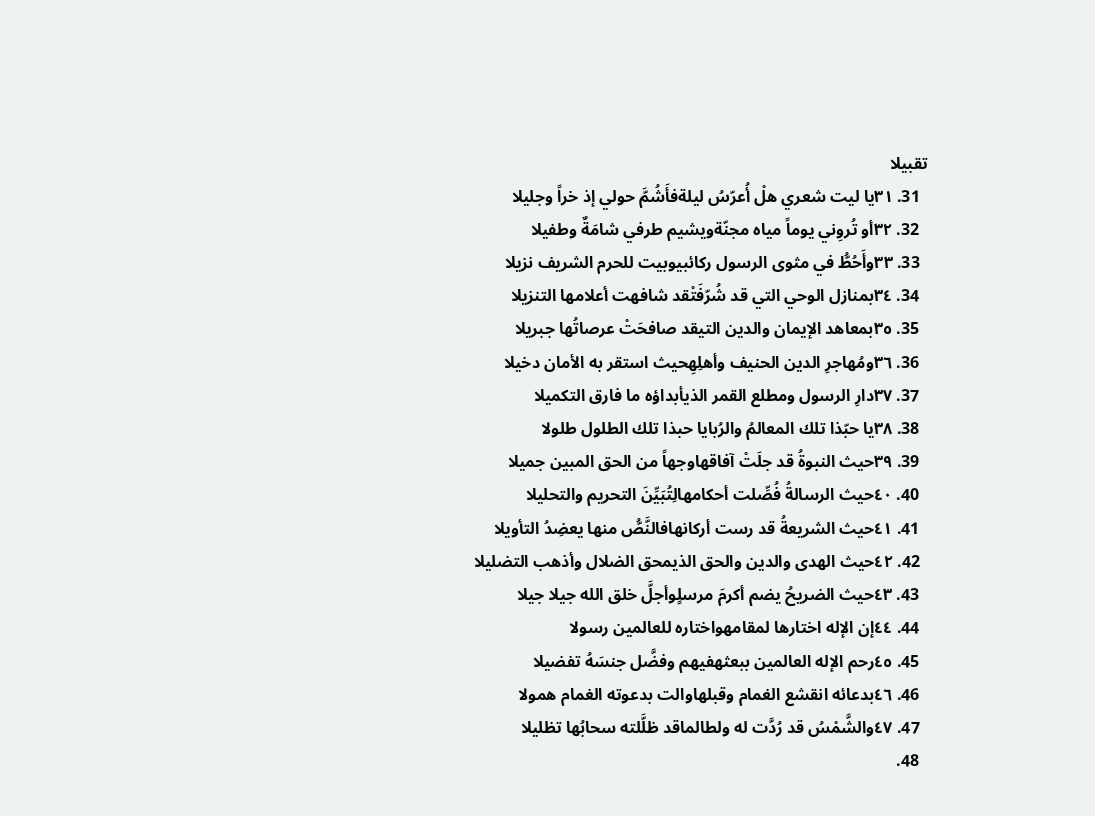تقبيلا
  31. ٣١يا ليت شعري هلْ أُعرّسُ ليلةفأَشُمَّ حولي إذ خراً وجليلا
  32. ٣٢أو تُروِني يوماً مياه مجنّةويشيم طرفي شامَةٌ وطفيلا
  33. ٣٣وأَحُطُّ في مثوى الرسول ركائبيوبيت للحرم الشريف نزيلا
  34. ٣٤بمنازل الوحي التي قد شُرّفَتْقد شافهت أعلامها التنزيلا
  35. ٣٥بمعاهد الإيمان والدين التيقد صافحَتْ عرصاتُها جبريلا
  36. ٣٦ومُهاجرِ الدين الحنيف وأهلِهِحيث استقر به الأمان دخيلا
  37. ٣٧دارِ الرسول ومطلع القمر الذيأبداؤه ما فارق التكميلا
  38. ٣٨يا حبّذا تلك المعالمُ والرُبايا حبذا تلك الطلول طلولا
  39. ٣٩حيث النبوةُ قد جلَتْ آفاقهاوجهاً من الحق المبين جميلا
  40. ٤٠حيث الرسالةُ فُصِّلت أحكامهالِتُبَيِّنَ التحريم والتحليلا
  41. ٤١حيث الشريعةُ قد رست أركانهافالنَّصُّ منها يعضِدُ التأويلا
  42. ٤٢حيث الهدى والدين والحق الذيمحق الضلال وأذهب التضليلا
  43. ٤٣حيث الضريحُ يضم أكرمَ مرسلٍوأجلَّ خلق الله جيلا جيلا
  44. ٤٤إن الإله اختارها لمقامهواختاره للعالمين رسولا
  45. ٤٥رحم الإله العالمين ببعثهفيهم وفضَّل جنسَهُ تفضيلا
  46. ٤٦بدعائه انقشع الغمام وقبلهاوالت بدعوته الغمام همولا
  47. ٤٧والشَّمْسُ قد رُدَّت له ولطالماقد ظلَّلته سحابُها تظليلا
  48.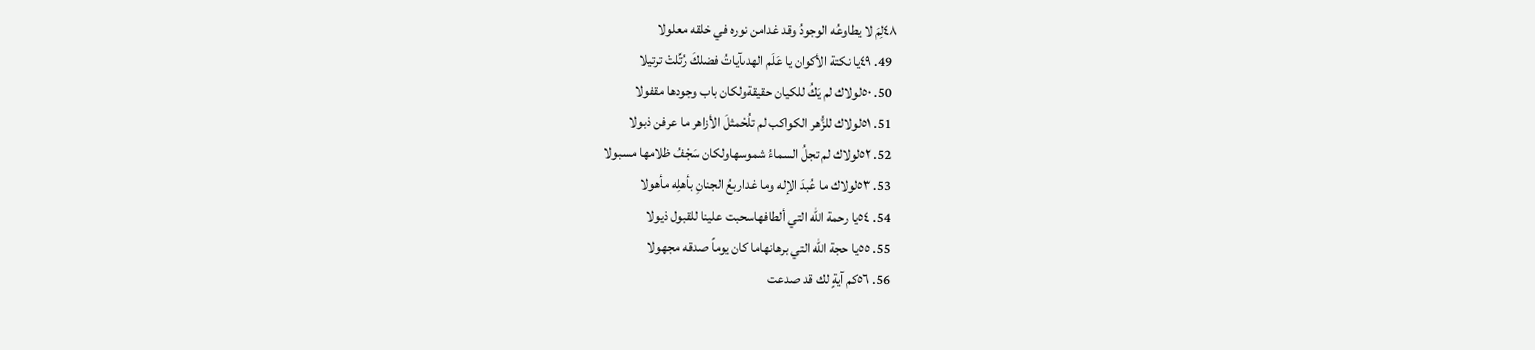٤٨لِمَ لا يطاوعُه الوجودُ وقد غدامن نوره في خلقه معلولا
  49. ٤٩يا نكتة الأكوان يا عَلَم الهدىآياتُ فضلكَ رُتِّلتْ ترتيلا
  50. ٥٠لولاك لم يَكُ للكيان حقيقةولكان باب وجودها مقفولا
  51. ٥١لولاك للزُّهر الكواكب لم تلُحْمثلَ الأزاهر ما عرفن ذبولا
  52. ٥٢لولاك لم تجلُ السماءُ شموسهاولكان سَجْفُ ظلامها مسبولا
  53. ٥٣لولاك ما عُبدَ الإله وما غداربعُ الجنانِ بأهلِه مأهولا
  54. ٥٤يا رحمة الله التي ألطافهاسحبت علينا للقبول ذيولا
  55. ٥٥يا حجة الله التي برهانهاما كان يوماً صدقه مجهولا
  56. ٥٦كم آيةٍ لك قد صدعت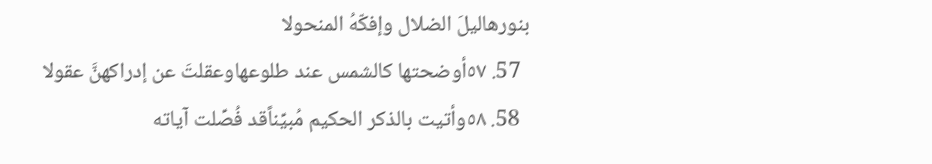بنورهاليلَ الضلال وإفكّهُ المنحولا
  57. ٥٧أوضحتها كالشمس عند طلوعهاوعقلتَ عن إدراكهنَّ عقولا
  58. ٥٨وأتيت بالذكر الحكيم مُبيِّناًقد فُصِّلت آياته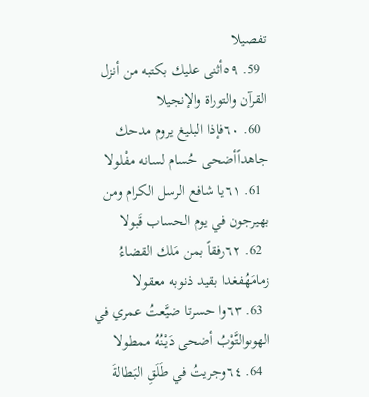تفصيلا
  59. ٥٩أثنى عليك بكتبه من أنزل القرآن والتوراة والإنجيلا
  60. ٦٠فإذا البليغ يروم مدحك جاهداًأضحى حُسام لسانه مفْلولا
  61. ٦١يا شافع الرسل الكرام ومن بهيرجون في يوم الحساب قَبولا
  62. ٦٢رفقاً بمن مَلك القضاءُ زمامَهُفغدا بقيد ذنوبه معقولا
  63. ٦٣وا حسرتا ضيَّعتُ عمري في الهوىوالتَّوْبُ أضحى دَيْنُهُ ممطولا
  64. ٦٤وجريتُ في طَلَقِ البَطالةَ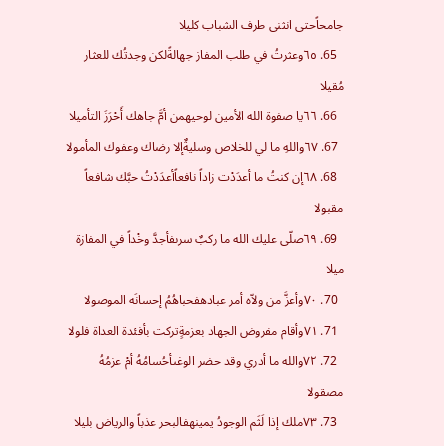جامحاًحتى انثنى طرف الشباب كليلا
  65. ٦٥وعثرتُ في طلب المفاز جهالةًلكن وجدتُك للعثار مُقيلا
  66. ٦٦يا صفوة الله الأمين لوحيهمن أمَّ جاهك أَحْرَزَ التأميلا
  67. ٦٧واللهِ ما لي للخلاص وسليةٌإلا رضاك وعفوك المأمولا
  68. ٦٨إن كنتُ ما أعدَدْت زاداً نافعاًأعدَدْتُ حبَّك شافعاً مقبولا
  69. ٦٩صلّى عليك الله ما ركبٌ سرىفأجدَّ وخْداً في المفازة ميلا
  70. ٧٠وأعزَّ من ولاّه أمر عبادهفحباهُمُ إحسانَه الموصولا
  71. ٧١وأقام مفروض الجهاد بعزمةٍتركت بأفئدة العداة فلولا
  72. ٧٢والله ما أدري وقد حضر الوغىأحُسامُهُ أمْ عزمُهُ مصقولا
  73. ٧٣ملك إذا لَثَم الوجودُ يمينهفالبحر عذباً والرياض بليلا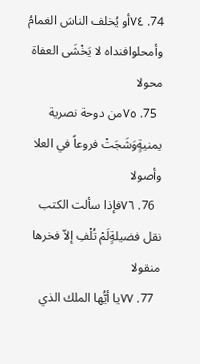74. ٧٤أو يُخلف الناسَ الغمامُ وأمحلوافنداه لا يَخْشَى العفاة محولا
  75. ٧٥من دوحة نصرية يمنيةٍوَشَجَتْ فروعاً في العلا وأصولا
  76. ٧٦فإذا سألت الكتب نقل فضيلةٍلَمْ تُلْفِ إلاّ فخرها منقولا
  77. ٧٧يا أيُّها الملك الذي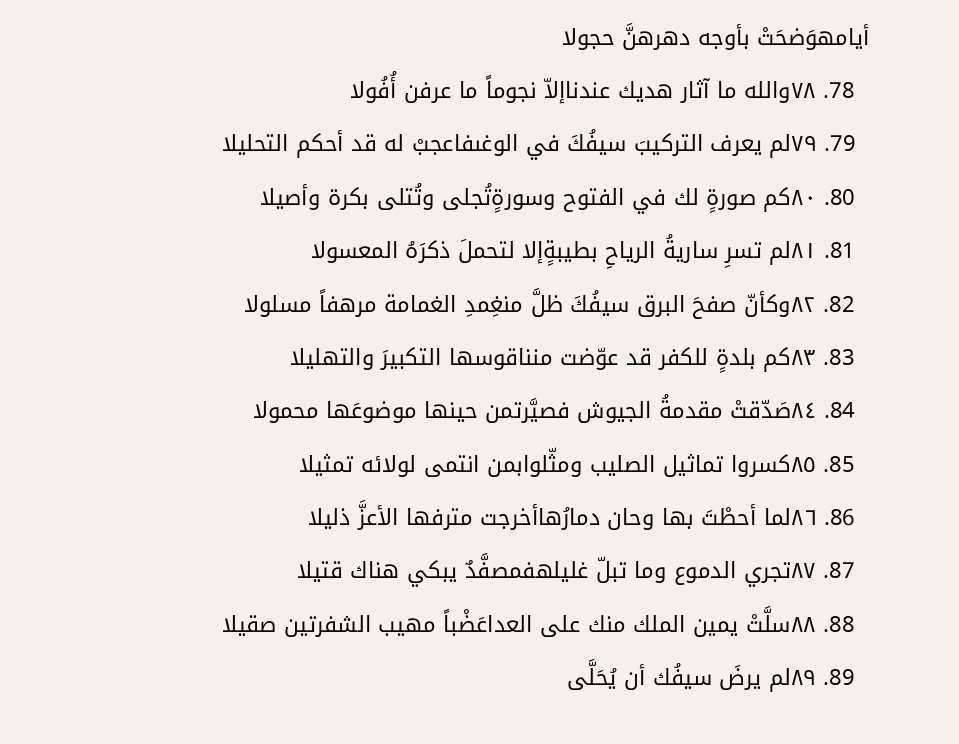أيامهوَضحَتْ بأوجه دهرهنَّ حجولا
  78. ٧٨والله ما آثار هديك عندناإلاّ نجوماً ما عرفن أُفُولا
  79. ٧٩لم يعرف التركيبَ سيفُكَ في الوغىفاعجبْ له قد أحكم التحليلا
  80. ٨٠كم صورةٍ لك في الفتوح وسورةٍتُجلى وتُتلى بكرة وأصيلا
  81. ٨١لم تسرِ ساريةُ الرياحِ بطيبةٍإلا لتحملَ ذكرَهُ المعسولا
  82. ٨٢وكأنّ صفحَ البرق سيفُكَ ظلَّ منغِمدِ الغمامة مرهفاً مسلولا
  83. ٨٣كم بلدةٍ للكفر قد عوّضت منناقوسها التكبيرَ والتهليلا
  84. ٨٤صَدّقتْ مقدمةُ الجيوش فصيَّرتمن حينها موضوعَها محمولا
  85. ٨٥كسروا تماثيل الصليب ومثّلوابمن انتمى لولائه تمثيلا
  86. ٨٦لما أحطْتَ بها وحان دمارُهاأخرجت مترفها الأعزَّ ذليلا
  87. ٨٧تجري الدموع وما تبلّ غليلهفمصفَّدٌ يبكي هناك قتيلا
  88. ٨٨سلَّتْ يمين الملك منك على العداعَضْباً مهيب الشفرتين صقيلا
  89. ٨٩لم يرضَ سيفُك أن يُحَلَّى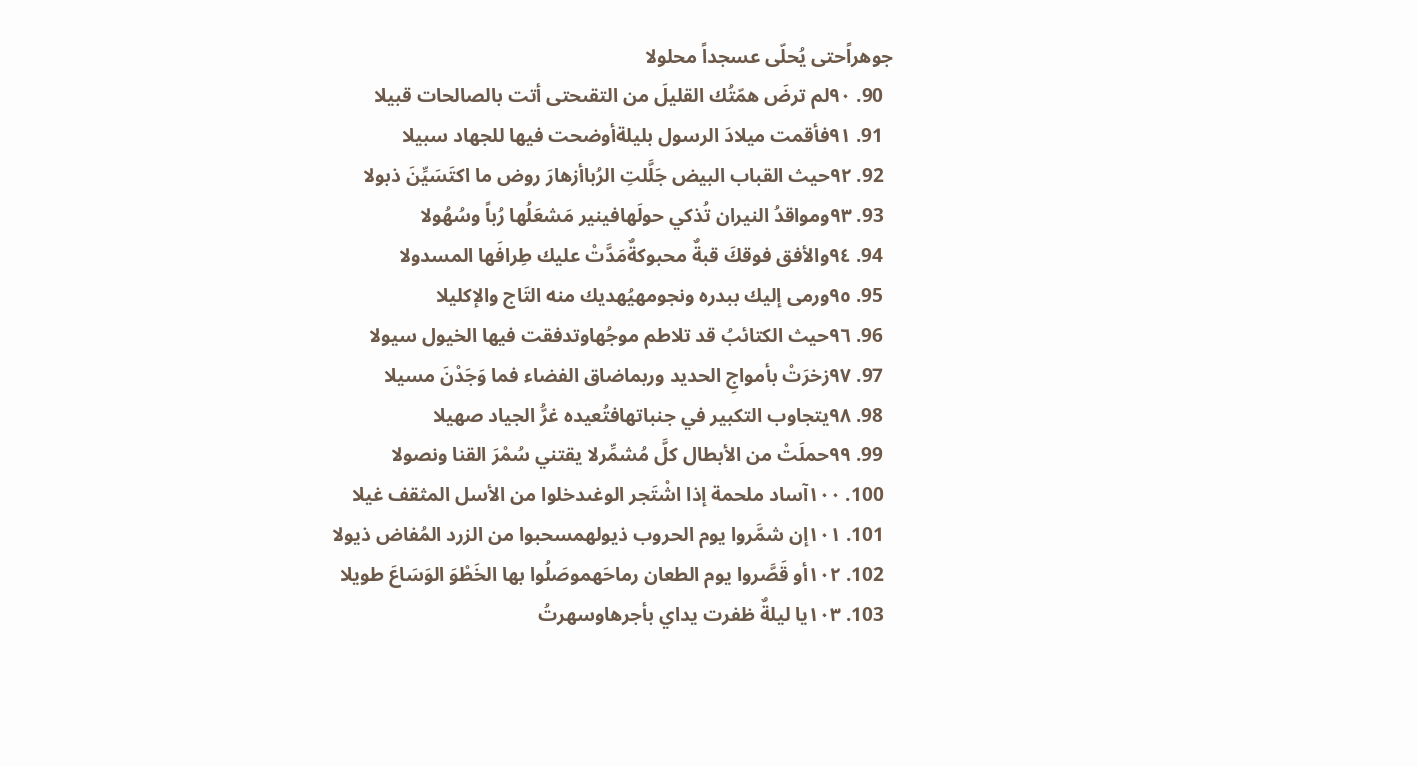جوهراًحتى يُحلّى عسجداً محلولا
  90. ٩٠لم ترضَ همّتُك القليلَ من التقىحتى أتت بالصالحات قبيلا
  91. ٩١فأقمت ميلادَ الرسول بليلةأوضحت فيها للجهاد سبيلا
  92. ٩٢حيث القباب البيض جَلَّلتِ الرُباأزهارَ روض ما اكتَسَيِّنَ ذبولا
  93. ٩٣ومواقدُ النيران تُذكي حولَهافينير مَشعَلُها رُباً وسُهُولا
  94. ٩٤والأفق فوقكَ قبةٌ محبوكةٌمَدَّتْ عليك طِرافَها المسدولا
  95. ٩٥ورمى إليك ببدره ونجومهيُهديك منه التَاج والإكليلا
  96. ٩٦حيث الكتائبُ قد تلاطم موجُهاوتدفقت فيها الخيول سيولا
  97. ٩٧زخرَتْ بأمواجِ الحديد وربماضاق الفضاء فما وَجَدْنَ مسيلا
  98. ٩٨يتجاوب التكبير في جنباتهافتُعيده غرُّ الجياد صهيلا
  99. ٩٩حملَتْ من الأبطال كلَّ مُشمِّرلا يقتني سُمْرَ القنا ونصولا
  100. ١٠٠آساد ملحمة إذا اشْتَجر الوغىدخلوا من الأسل المثقف غيلا
  101. ١٠١إن شمَّروا يوم الحروب ذيولهمسحبوا من الزرد المُفاض ذيولا
  102. ١٠٢أو قَصَّروا يوم الطعان رماحَهموصَلُوا بها الخَطْوَ الوَسَاعَ طويلا
  103. ١٠٣يا ليلةٌ ظفرت يداي بأجرهاوسهرتُ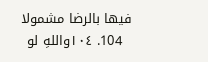فيها بالرضا مشمولا
  104. ١٠٤واللهِ لو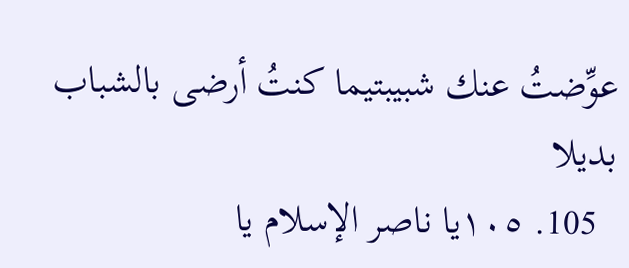عوِّضتُ عنك شبيبتيما كنتُ أرضى بالشباب بديلا
  105. ١٠٥يا ناصر الإسلام يا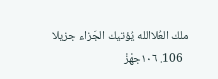ملك العُلاالله يُؤتيك الجَزاء جزيلا
  106. ١٠٦جهْزْ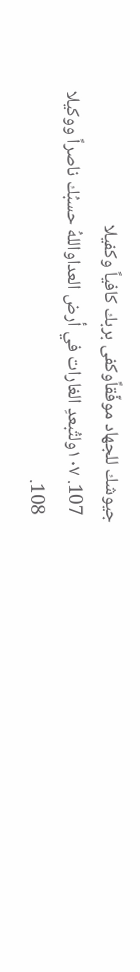جيوشك للجهاد موفّقاًوكفى بربك كافياً وكفيلا
  107. ١٠٧ولتُبعدِ الغارات في أرض العداواللهُ حسبُك ناصراً ووكيلا
  108.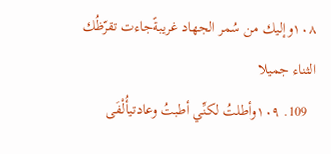١٠٨وإليك من سُمر الجهاد غريبةًجاءت تقرّظُك الثناء جميلا
  109. ١٠٩وأطلتُ لكنِّي أطبتُ وعادتيأُلْفَى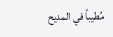مُطيباً في المديح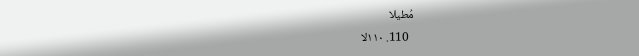مُطيلا
  110. ١١٠لا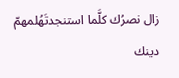زال نصرُك كلَّما استنجدتَهُلمهمّ دينك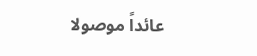عائداً موصولا